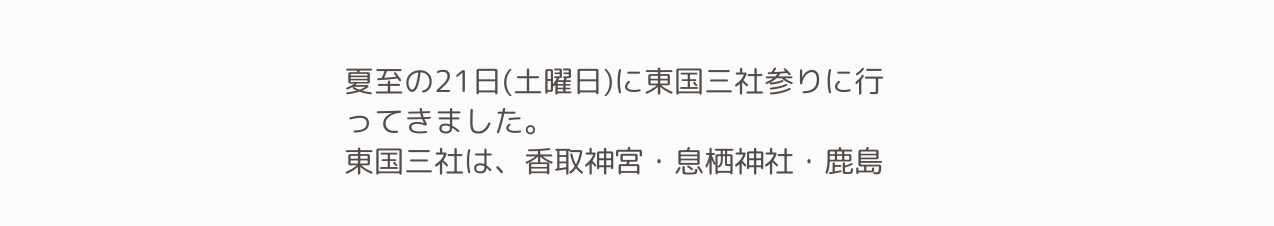夏至の21日(土曜日)に東国三社参りに行ってきました。
東国三社は、香取神宮・息栖神社・鹿島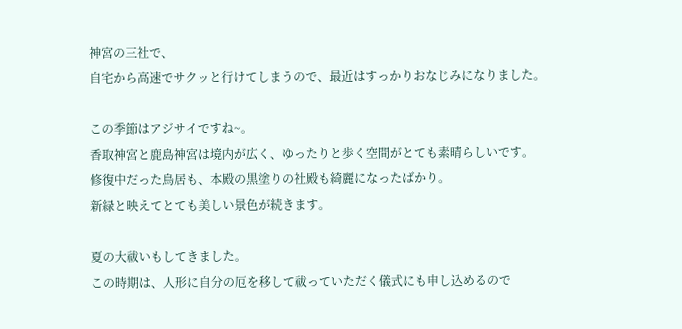神宮の三社で、
自宅から高速でサクッと行けてしまうので、最近はすっかりおなじみになりました。

この季節はアジサイですね~。
香取神宮と鹿島神宮は境内が広く、ゆったりと歩く空間がとても素晴らしいです。
修復中だった鳥居も、本殿の黒塗りの社殿も綺麗になったばかり。
新緑と映えてとても美しい景色が続きます。

夏の大祓いもしてきました。
この時期は、人形に自分の厄を移して祓っていただく儀式にも申し込めるので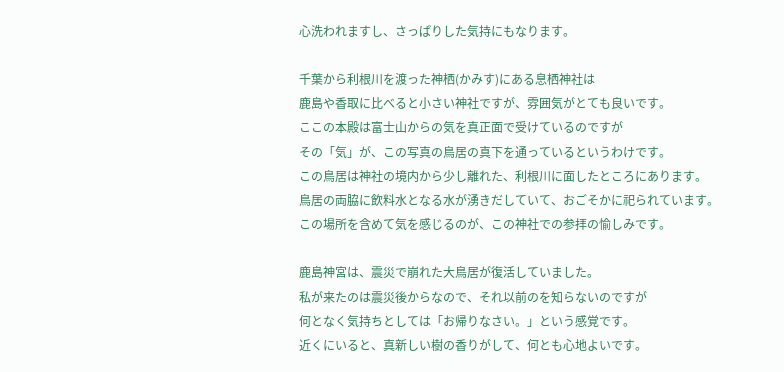心洗われますし、さっぱりした気持にもなります。

千葉から利根川を渡った神栖(かみす)にある息栖神社は
鹿島や香取に比べると小さい神社ですが、雰囲気がとても良いです。
ここの本殿は富士山からの気を真正面で受けているのですが
その「気」が、この写真の鳥居の真下を通っているというわけです。
この鳥居は神社の境内から少し離れた、利根川に面したところにあります。
鳥居の両脇に飲料水となる水が湧きだしていて、おごそかに祀られています。
この場所を含めて気を感じるのが、この神社での参拝の愉しみです。

鹿島神宮は、震災で崩れた大鳥居が復活していました。
私が来たのは震災後からなので、それ以前のを知らないのですが
何となく気持ちとしては「お帰りなさい。」という感覚です。
近くにいると、真新しい樹の香りがして、何とも心地よいです。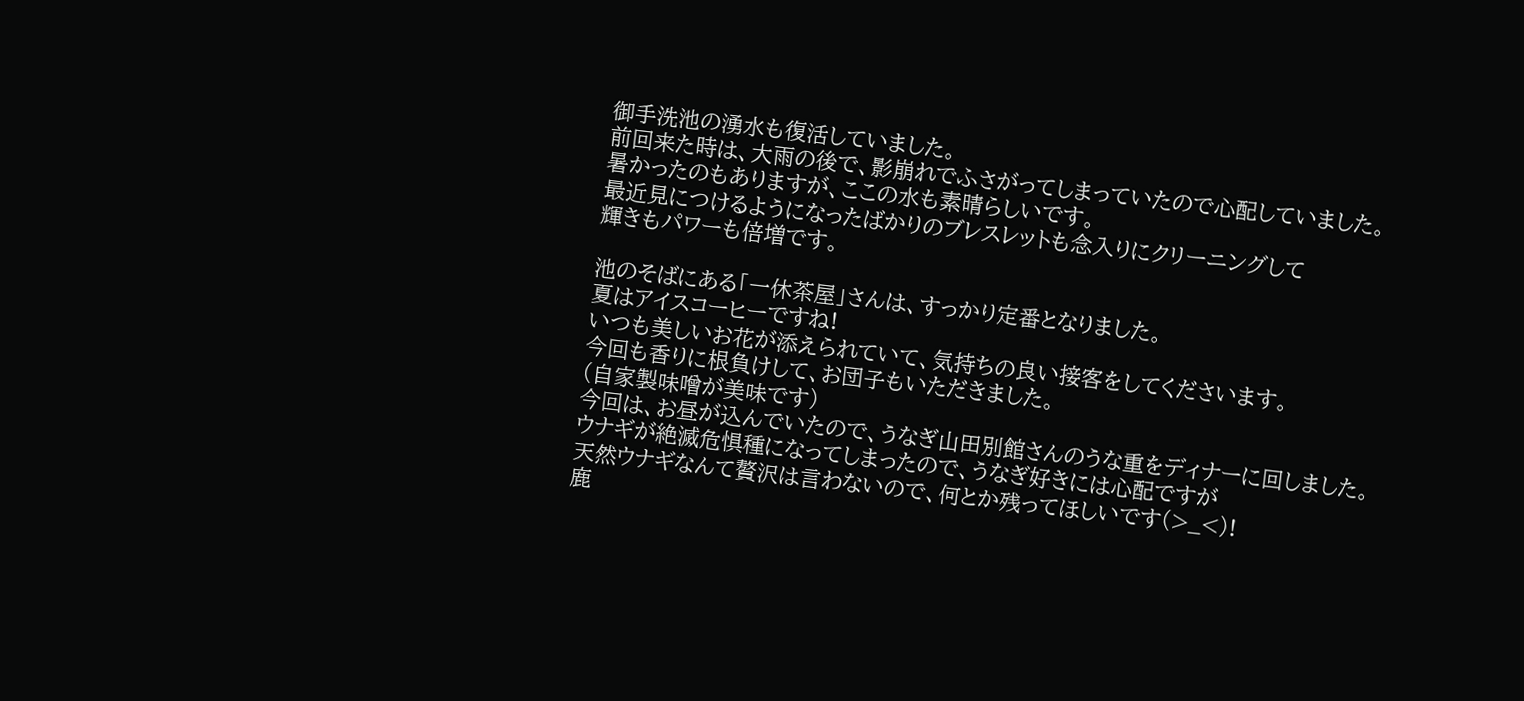御手洗池の湧水も復活していました。
前回来た時は、大雨の後で、影崩れでふさがってしまっていたので心配していました。
暑かったのもありますが、ここの水も素晴らしいです。
最近見につけるようになったばかりのブレスレットも念入りにクリーニングして
輝きもパワーも倍増です。

池のそばにある「一休茶屋」さんは、すっかり定番となりました。
夏はアイスコーヒーですね!
いつも美しいお花が添えられていて、気持ちの良い接客をしてくださいます。
今回も香りに根負けして、お団子もいただきました。
(自家製味噌が美味です)
今回は、お昼が込んでいたので、うなぎ山田別館さんのうな重をディナーに回しました。
ウナギが絶滅危惧種になってしまったので、うなぎ好きには心配ですが
天然ウナギなんて贅沢は言わないので、何とか残ってほしいです(>_<)!
鹿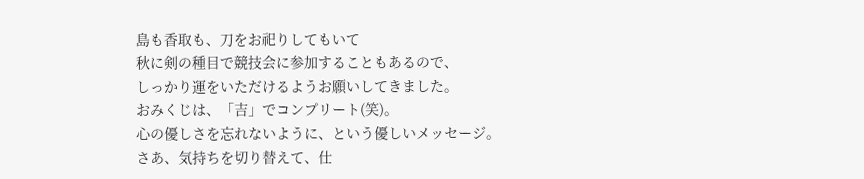島も香取も、刀をお祀りしてもいて
秋に剣の種目で競技会に参加することもあるので、
しっかり運をいただけるようお願いしてきました。
おみくじは、「吉」でコンプリート(笑)。
心の優しさを忘れないように、という優しいメッセージ。
さあ、気持ちを切り替えて、仕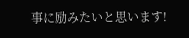事に励みたいと思います!